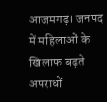आजमगढ़। जनपद में महिलाओं के खिलाफ बढ़ते अपराधों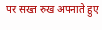पर सख्त रुख अपनाते हुए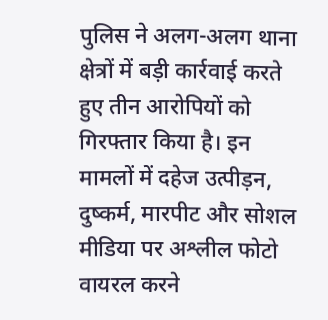पुलिस ने अलग-अलग थाना क्षेत्रों में बड़ी कार्रवाई करते हुए तीन आरोपियों को गिरफ्तार किया है। इन मामलों में दहेज उत्पीड़न, दुष्कर्म, मारपीट और सोशल मीडिया पर अश्लील फोटो वायरल करने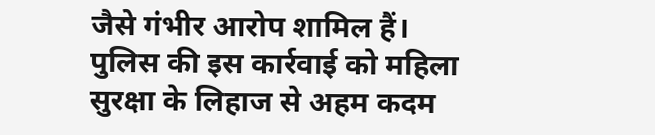जैसे गंभीर आरोप शामिल हैं। पुलिस की इस कार्रवाई को महिला सुरक्षा के लिहाज से अहम कदम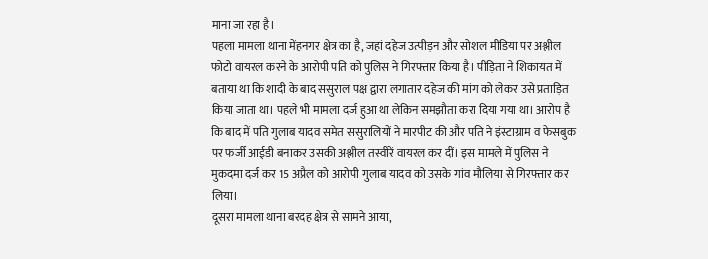माना जा रहा है।
पहला मामला थाना मेंहनगर क्षेत्र का है, जहां दहेज उत्पीड़न और सोशल मीडिया पर अश्लील फोटो वायरल करने के आरोपी पति को पुलिस ने गिरफ्तार किया है। पीड़िता ने शिकायत में बताया था कि शादी के बाद ससुराल पक्ष द्वारा लगातार दहेज की मांग को लेकर उसे प्रताड़ित किया जाता था। पहले भी मामला दर्ज हुआ था लेकिन समझौता करा दिया गया था। आरोप है कि बाद में पति गुलाब यादव समेत ससुरालियों ने मारपीट की और पति ने इंस्टाग्राम व फेसबुक पर फर्जी आईडी बनाकर उसकी अश्लील तस्वीरें वायरल कर दीं। इस मामले में पुलिस ने मुकदमा दर्ज कर 15 अप्रैल को आरोपी गुलाब यादव को उसके गांव मौलिया से गिरफ्तार कर लिया।
दूसरा मामला थाना बरदह क्षेत्र से सामने आया,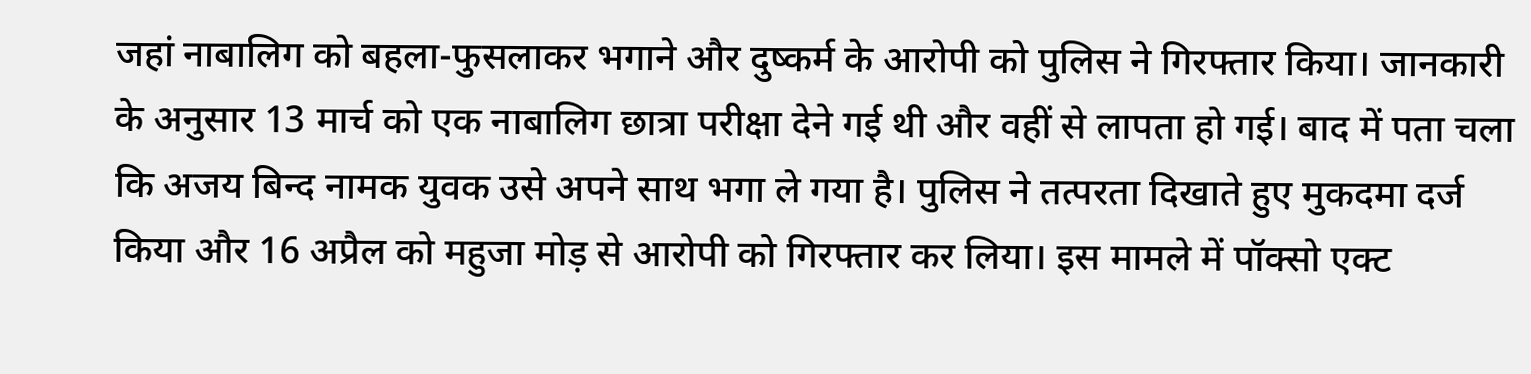जहां नाबालिग को बहला-फुसलाकर भगाने और दुष्कर्म के आरोपी को पुलिस ने गिरफ्तार किया। जानकारी के अनुसार 13 मार्च को एक नाबालिग छात्रा परीक्षा देने गई थी और वहीं से लापता हो गई। बाद में पता चला कि अजय बिन्द नामक युवक उसे अपने साथ भगा ले गया है। पुलिस ने तत्परता दिखाते हुए मुकदमा दर्ज किया और 16 अप्रैल को महुजा मोड़ से आरोपी को गिरफ्तार कर लिया। इस मामले में पॉक्सो एक्ट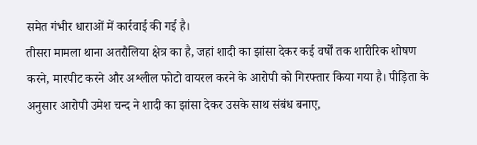समेत गंभीर धाराओं में कार्रवाई की गई है।
तीसरा मामला थाना अतरौलिया क्षेत्र का है, जहां शादी का झांसा देकर कई वर्षों तक शारीरिक शोषण करने, मारपीट करने और अश्लील फोटो वायरल करने के आरोपी को गिरफ्तार किया गया है। पीड़िता के अनुसार आरोपी उमेश चन्द ने शादी का झांसा देकर उसके साथ संबंध बनाए,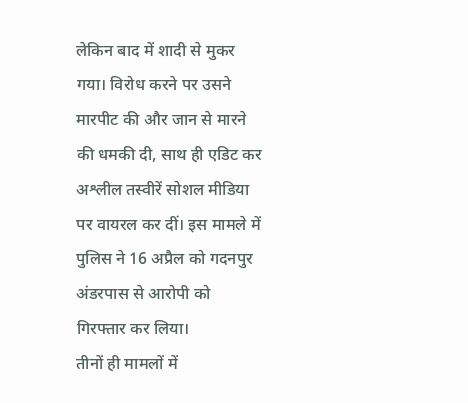लेकिन बाद में शादी से मुकर गया। विरोध करने पर उसने मारपीट की और जान से मारने की धमकी दी, साथ ही एडिट कर अश्लील तस्वीरें सोशल मीडिया पर वायरल कर दीं। इस मामले में पुलिस ने 16 अप्रैल को गदनपुर अंडरपास से आरोपी को गिरफ्तार कर लिया।
तीनों ही मामलों में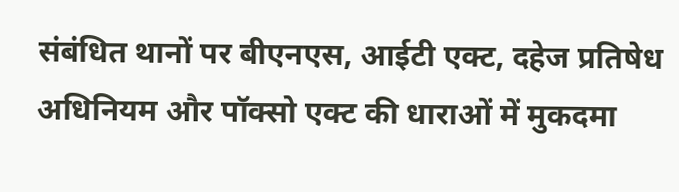संबंधित थानों पर बीएनएस, आईटी एक्ट, दहेज प्रतिषेध अधिनियम और पॉक्सो एक्ट की धाराओं में मुकदमा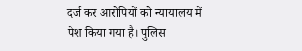दर्ज कर आरोपियों को न्यायालय में पेश किया गया है। पुलिस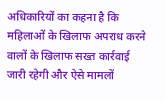अधिकारियों का कहना है कि महिलाओं के खिलाफ अपराध करने वालों के खिलाफ सख्त कार्रवाई जारी रहेगी और ऐसे मामलों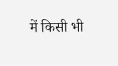में किसी भी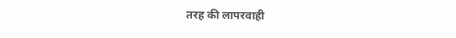तरह की लापरवाही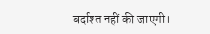बर्दाश्त नहीं की जाएगी।